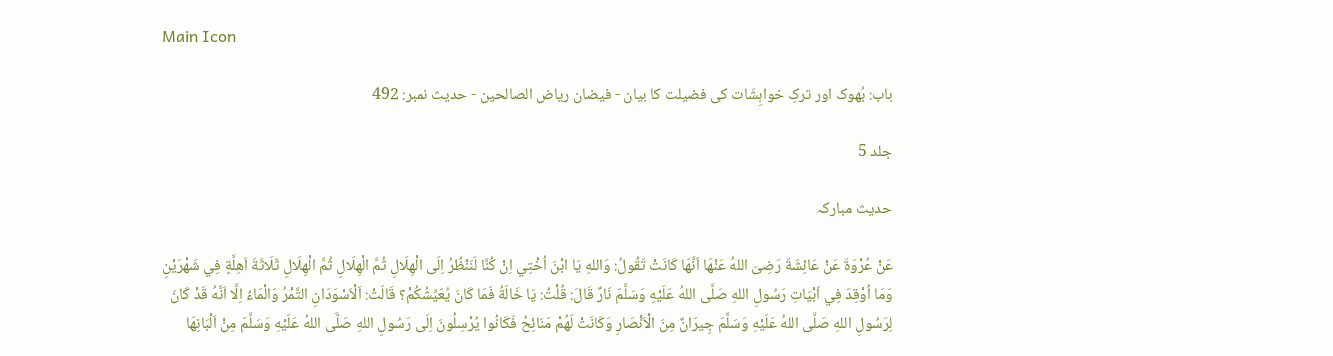Main Icon

باب: بُھوک اور ترکِ خواہِشَات کی فضیلت کا بیان - فیضان ریاض الصالحین - حدیث نمبر: 492

جلد 5

حدیث مبارکہ

عَنْ عُرْوَةَ عَنْ عَائِشَةَ رَضِىَ اللهُ عَنْهَا اَنَّهَا كَانَتْ تَقُولُ: وَاللهِ يَا ابْنَ اُخْتِي اِنْ كُنَّا لَنَنْظُرُ اِلَى الْهِلَالِ ثُمَّ الْهِلَالِ ثُمَّ الْهِلَالِ ثَلَاثَةَ اَهِلَّةٍ فِي شَهْرَيْنِ وَمَا اُوْقِدَ فِي اَبْيَاتِ رَسُولِ اللهِ صَلَّى اللهُ عَلَيْهِ وَسَلَّمَ نَارٌ قَالَ: قُلْتُ: يَا خَالَةُ فَمَا كَانَ يُعَيِّشُكُمْ؟ قَالَتْ: اَلْاَسْوَدَانِ التَّمْرُ وَالْمَاءُ اِلَّا اَنَّهُ قَدْ كَانَ لِرَسُولِ اللهِ صَلَّى اللهُ عَلَيْهِ وَسَلَّمَ جِيرَانٌ مِنَ الْاَنْصَارِ وَكَانَتْ لَهُمْ مَنَائِحُ فَكَانُوا يُرْسِلُونَ اِلَى رَسُولِ اللهِ صَلَّى اللهُ عَلَيْهِ وَسَلَّمَ مِنْ اَلْبَانِهَا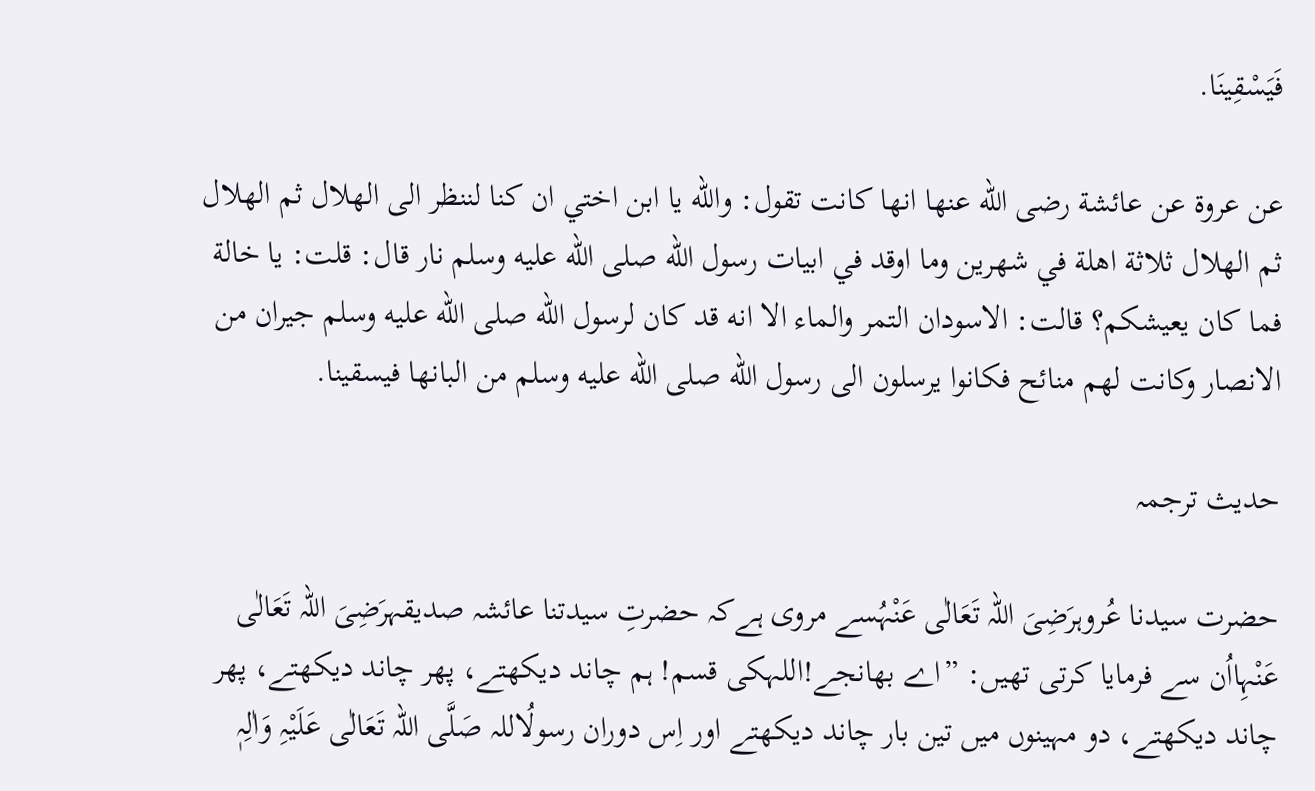فَيَسْقِينَا.

عن عروة عن عائشة رضى الله عنها انها كانت تقول: والله يا ابن اختي ان كنا لننظر الى الهلال ثم الهلال ثم الهلال ثلاثة اهلة في شهرين وما اوقد في ابيات رسول الله صلى الله عليه وسلم نار قال: قلت: يا خالة فما كان يعيشكم؟ قالت: الاسودان التمر والماء الا انه قد كان لرسول الله صلى الله عليه وسلم جيران من الانصار وكانت لهم منائح فكانوا يرسلون الى رسول الله صلى الله عليه وسلم من البانها فيسقينا.

حدیث ترجمہ

حضرت سیدنا عُروہرَضِیَ اللہ تَعَالٰی عَنْہُسے مروی ہےکہ حضرتِ سیدتنا عائشہ صدیقہرَضِیَ اللہ تَعَالٰی عَنْہِااُن سے فرمایا کرتی تھیں: ”اے بھانجے!اللہکی قسم! ہم چاند دیکھتے، پھر چاند دیکھتے، پھر چاند دیکھتے، دو مہینوں میں تین بار چاند دیکھتے اور اِس دوران رسولُاللہ صَلَّی اللہ تَعَالٰی عَلَیْہِ وَاٰلِہٖ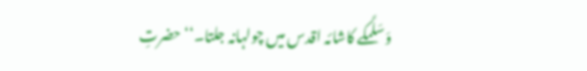وَسَلَّمکے کاشائہ اقدس میں چولہانہ جلتا۔‘‘ حضرتِ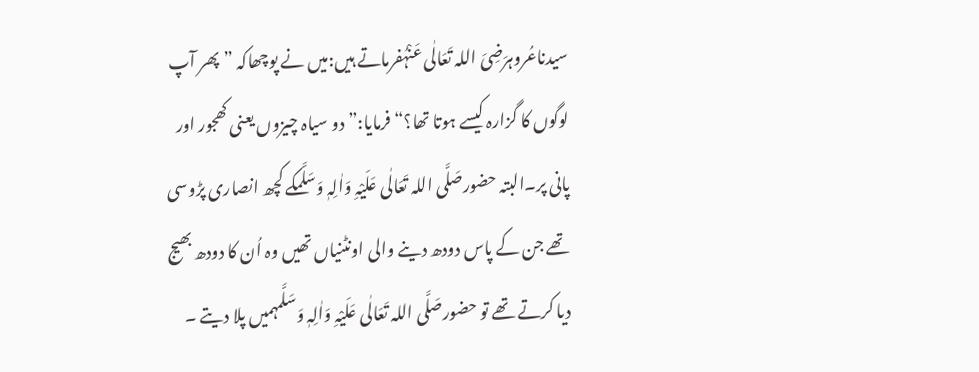سیدناعُروہرَضِیَ اللہ تَعَالٰی عَنْہُفرماتے ہیں:میں نے پوچھاکہ ”پھر آپ لوگوں کا گزارہ کیسے ہوتا تھا؟“فرمایا:”دو سیاہ چیزوں یعنی کھجور اور پانی پر۔البتہ حضورصَلَّی اللہ تَعَالٰی عَلَیْہِ وَاٰلِہٖ وَسَلَّمکے کچھ انصاری پڑوسی تھے جن کے پاس دودھ دینے والی اونٹنیاں تھیں وہ اُن کا دودھ بھیج دیا کرتے تھے تو حضورصَلَّی اللہ تَعَالٰی عَلَیْہِ وَاٰلِہٖ وَسَلَّمہمیں پلا دیتے ۔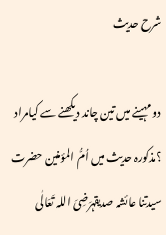شرح حدیث

دو مہینے میں تین چاند دیکھنے سے کیامراد ؟مذکورہ حدیث میں اُمُّ المؤمنین حضرت سیدتنا عائشہ صدیقہرَضِیَ اللہ تَعَالٰی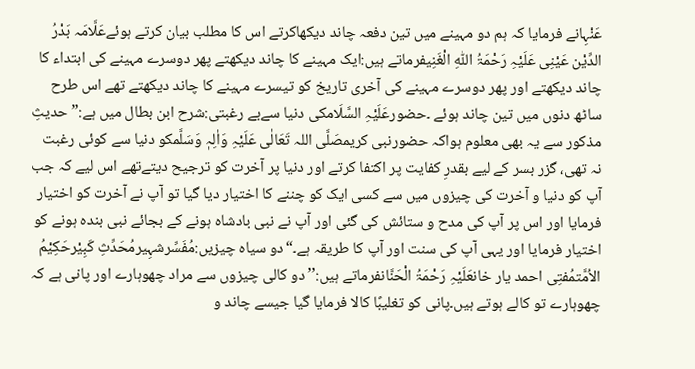عَنْہِانے فرمایا کہ ہم دو مہینے میں تین دفعہ چاند دیکھاکرتے اس کا مطلب بیان کرتے ہوئےعَلَّامَہ بَدْرُ الدِّیْن عَیْنِی عَلَیْہِ رَحْمَۃُ اللّٰہِ الْغَنِیفرماتے ہیں:ایک مہینے کا چاند دیکھتے پھر دوسرے مہینے کی ابتداء کا چاند دیکھتے اور پھر دوسرے مہینے کی آخری تاریخ کو تیسرے مہینے کا چاند دیکھتے تھے اس طرح ساٹھ دنوں میں تین چاند ہوئے ۔حضورعَلَیْہِ السَّلَامکی دنیا سےبے رغبتی:شرح ابن بطال میں ہے:”حدیثِ مذکور سے یہ بھی معلوم ہواکہ حضورنبی کریمصَلَّی اللہ تَعَالٰی عَلَیْہِ وَاٰلِہٖ وَسَلَّمکو دنیا سے کوئی رغبت نہ تھی، گزر بسر کے لیے بقدرِ کفایت پر اکتفا کرتے اور دنیا پر آخرت کو ترجیح دیتےتھے اس لیے کہ جب آپ کو دنیا و آخرت کی چیزوں میں سے کسی ایک کو چننے کا اختیار دیا گیا تو آپ نے آخرت کو اختیار فرمایا اور اس پر آپ کی مدح و ستائش کی گئی اور آپ نے نبی بادشاہ ہونے کے بجائے نبی بندہ ہونے کو اختیار فرمایا اور یہی آپ کی سنت اور آپ کا طریقہ ہے۔“دو سیاہ چیزیں:مُفَسِّرشہِیرمُحَدِّثِ کَبِیْرحَکِیْمُ الاُمَّتمُفتِی احمد یار خانعَلَیْہِ رَحْمَۃُ الْحَنَّانفرماتے ہیں:’’دو کالی چیزوں سے مراد چھوہارے اور پانی ہے کہ چھوہارے تو کالے ہوتے ہیں۔پانی کو تغلیبًا کالا فرمایا گیا جیسے چاند و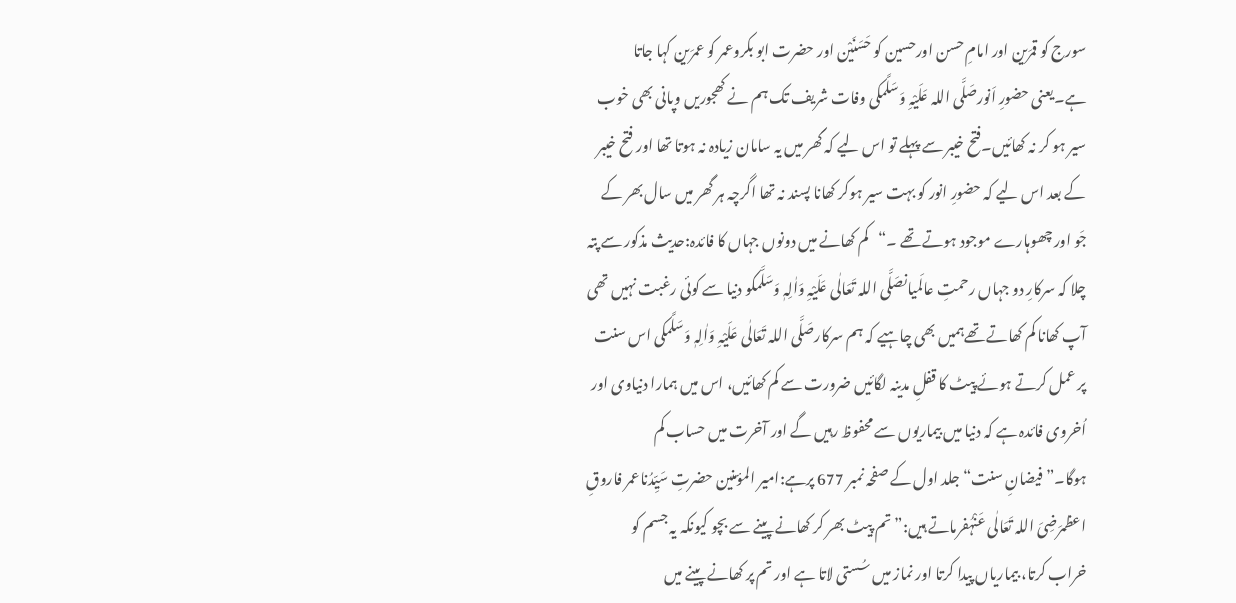سورج کو قمرَین اور امامِ حسن اورحسین کو حَسَنَیْن اور حضرت ابو بکروعمر کو عمرَین کہا جاتا ہے۔یعنی حضورِ اَنورصَلَّی اللہ عَلَیْہِ وَسَلَّمکی وفات شریف تک ہم نے کھجوریں وپانی بھی خوب سیر ہو کر نہ کھائیں۔فتح خیبر سے پہلے تو اس لیے کہ گھر میں یہ سامان زیادہ نہ ہوتا تھا اور فتح خیبر کے بعد اس لیے کہ حضورِ انور کو بہت سیر ہوکر کھانا پسند نہ تھا اگرچہ ہر گھر میں سال بھر کے جَو اور چھوہارے موجود ہوتے تھے ۔“کم کھانے میں دونوں جہاں کا فائدہ:حدیث مذکور سے پتہ چلا کہ سرکارِ دو جہاں رحمتِ عالَمیانصَلَّی اللہ تَعَالٰی عَلَیْہِ وَاٰلِہٖ وَسَلَّمکو دنیا سے کوئی رغبت نہیں تھی آپ کھانا کم کھاتے تھےہمیں بھی چاہیے کہ ہم سرکارصَلَّی اللہ تَعَالٰی عَلَیْہِ وَاٰلِہٖ وَسَلَّمکی اس سنت پر عمل کرتے ہوئے پیٹ کا قفلِ مدینہ لگائیں ضرورت سے کم کھائیں، اس میں ہمارا دنیاوی اور اُخروی فائدہ ہے کہ دنیا میں بیماریوں سے محفوظ رہیں گے اور آخرت میں حساب کم ہوگا۔”فیضانِ سنت“جلد اول کے صفحہ نمبر 677 پرہے:امیر المؤمنین حضرتِ سَیِّدُناعمر فاروقِ اعظمرَضِیَ اللہ تَعَالٰی عَنْہُفرماتے ہیں:”تم پیٹ بھر کر کھانے پینے سے بچو کیونکہ یہ جسم کو خراب کرتا، بیماریاں پیدا کرتا اور نماز میں سُستی لاتا ہے اور تم پر کھانے پینے میں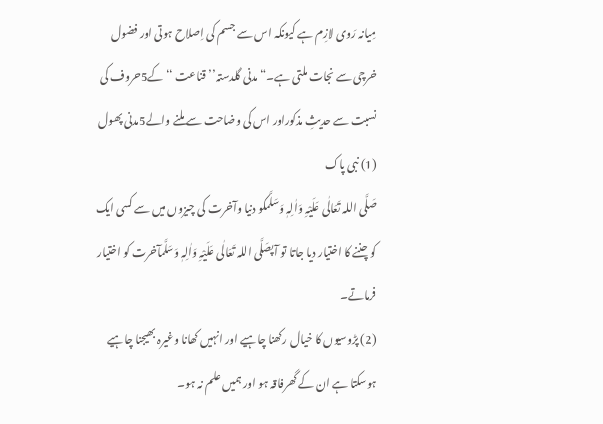مِیانہ رَوی لازِم ہے کیونکہ اس سے جسم کی اِصلاح ہوتی اور فضول خرچی سے نجات ملتی ہے۔“مدنی گلدستہ’’قناعت ‘‘کے5حروف کی نسبت سے حدیثِ مذکوراور اس کی وضاحت سے ملنے والے5مدنی پھول
(1) نبی پاک
صَلَّی اللہ تَعَالٰی عَلَیْہِ وَاٰلِہٖ وَسَلَّمکو دنیا وآخرت کی چیزوں میں سے کسی ایک کو چننے کا اختیار دیا جاتا تو آپصَلَّی اللہ تَعَالٰی عَلَیْہِ وَاٰلِہٖ وَسَلَّمآخرت کو اختیار فرماتے۔
(2) پڑوسیوں کا خیال رکھنا چاہیے اور انہیں کھانا وغیرہ بھیجنا چاہیے ہوسکتا ہے ان کے گھرفاقہ ہو اور ہمیں علم نہ ہو۔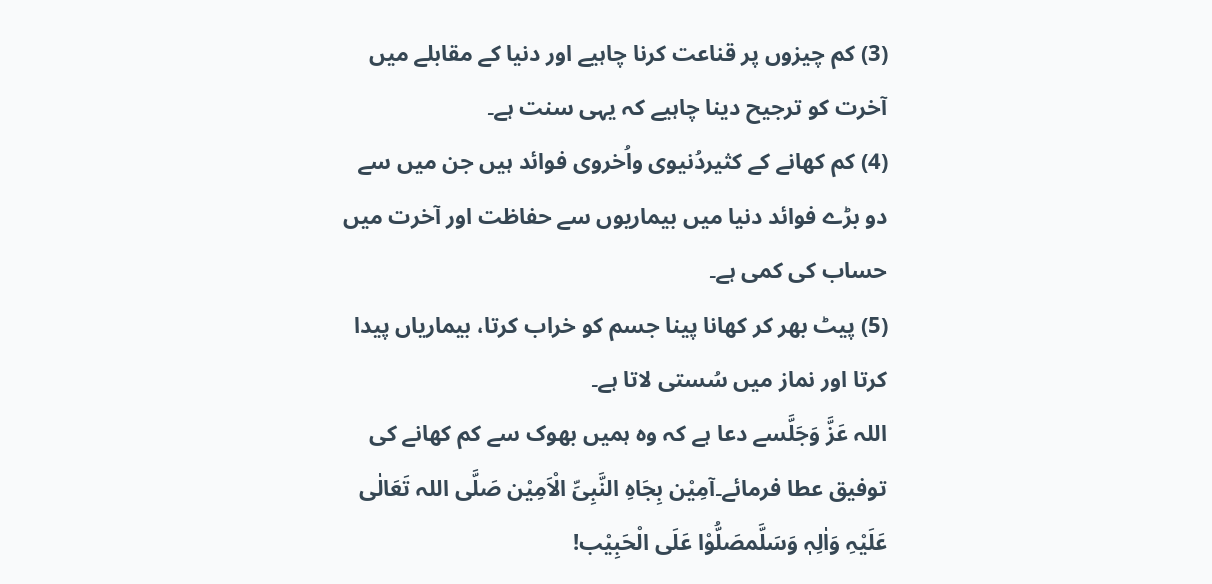(3) کم چیزوں پر قناعت کرنا چاہیے اور دنیا کے مقابلے میں آخرت کو ترجیح دینا چاہیے کہ یہی سنت ہے۔
(4) کم کھانے کے کثیردُنیوی واُخروی فوائد ہیں جن میں سے دو بڑے فوائد دنیا میں بیماریوں سے حفاظت اور آخرت میں حساب کی کمی ہے۔
(5) پیٹ بھر کر کھانا پینا جسم کو خراب کرتا، بیماریاں پیدا کرتا اور نماز میں سُستی لاتا ہے۔
اللہ عَزَّ وَجَلَّسے دعا ہے کہ وہ ہمیں بھوک سے کم کھانے کی توفیق عطا فرمائے۔آمِیْن بِجَاہِ النَّبِیِّ الْاَمِیْن صَلَّی اللہ تَعَالٰی عَلَیْہِ وَاٰلِہٖ وَسَلَّمصَلُّوْا عَلَی الْحَبِیْب!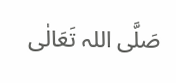صَلَّی اللہ تَعَالٰی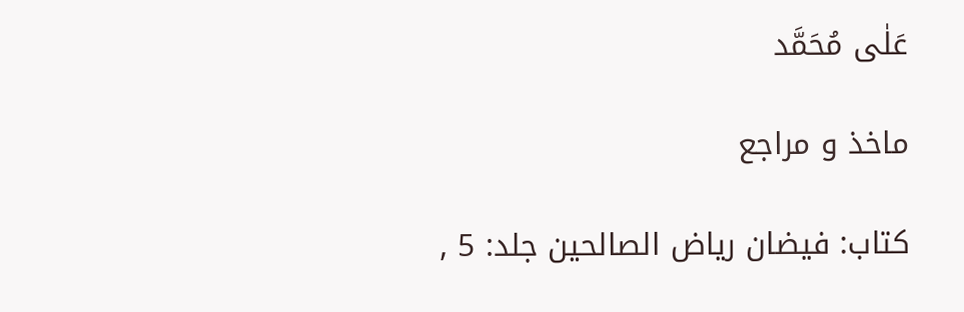عَلٰی مُحَمَّد

ماخذ و مراجع

کتاب: فیضان ریاض الصالحین جلد: 5 ,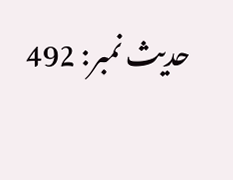حدیث نمبر: 492